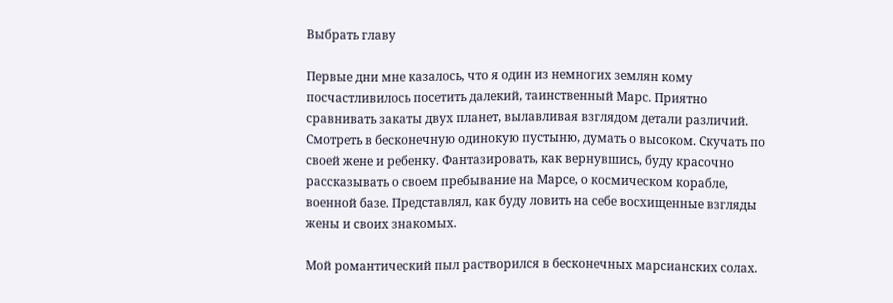Выбрать главу

Первые дни мне казалось, что я один из немногих землян кому посчастливилось посетить далекий, таинственный Марс. Приятно сравнивать закаты двух планет, вылавливая взглядом детали различий. Смотреть в бесконечную одинокую пустыню, думать о высоком. Скучать по своей жене и ребенку. Фантазировать, как вернувшись, буду красочно рассказывать о своем пребывание на Марсе, о космическом корабле, военной базе. Представлял, как буду ловить на себе восхищенные взгляды жены и своих знакомых.

Мой романтический пыл растворился в бесконечных марсианских солах.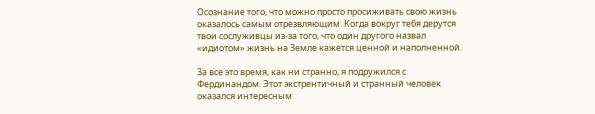Осознание того, что можно просто просиживать свою жизнь оказалось самым отрезвляющим. Когда вокруг тебя дерутся твои сослуживцы из-за того, что один другого назвал «идиотом» жизнь на Земле кажется ценной и наполненной.

За все это время, как ни странно, я подружился с Фердинандом. Этот экстрентичный и странный человек оказался интересным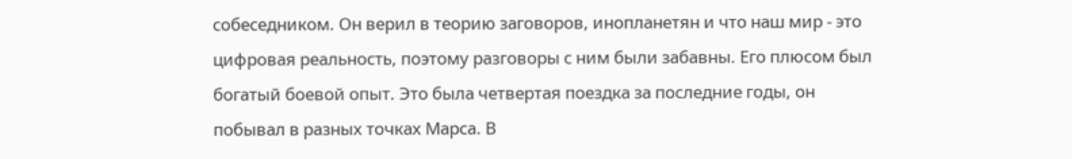собеседником. Он верил в теорию заговоров, инопланетян и что наш мир - это цифровая реальность, поэтому разговоры с ним были забавны. Его плюсом был богатый боевой опыт. Это была четвертая поездка за последние годы, он побывал в разных точках Марса. В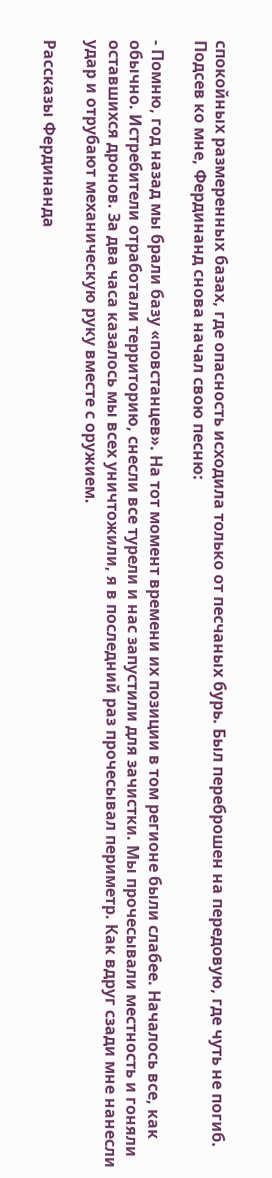спокойных размеренных базах, где опасность исходила только от песчаных бурь. Был переброшен на передовую, где чуть не погиб. Подсев ко мне, Фердинанд снова начал свою песню:

- Помню, год назад мы брали базу «повстанцев». На тот момент времени их позиции в том регионе были слабее. Началось все, как обычно. Истребители отработали территорию, снесли все турели и нас запустили для зачистки. Мы прочесывали местность и гоняли оставшихся дронов. За два часа казалось мы всех уничтожили, я в последний раз прочесывал периметр. Как вдруг сзади мне нанесли удар и отрубают механическую руку вместе с оружием.

Рассказы Фердинанда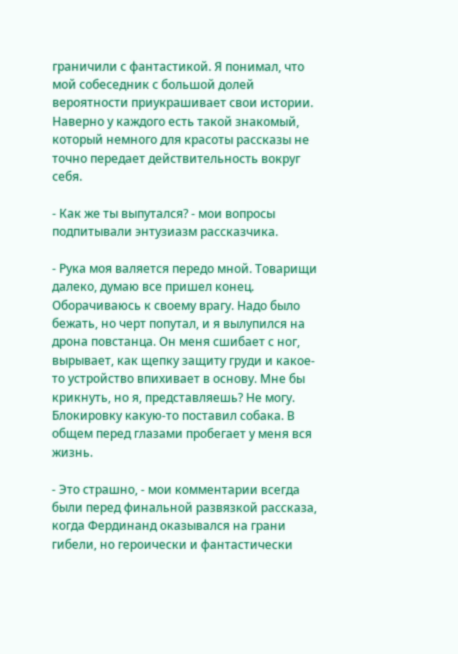граничили с фантастикой. Я понимал, что мой собеседник с большой долей вероятности приукрашивает свои истории. Наверно у каждого есть такой знакомый, который немного для красоты рассказы не точно передает действительность вокруг себя.

- Как же ты выпутался? - мои вопросы подпитывали энтузиазм рассказчика.

- Рука моя валяется передо мной. Товарищи далеко, думаю все пришел конец. Оборачиваюсь к своему врагу. Надо было бежать, но черт попутал, и я вылупился на дрона повстанца. Он меня сшибает с ног, вырывает, как щепку защиту груди и какое-то устройство впихивает в основу. Мне бы крикнуть, но я, представляешь? Не могу. Блокировку какую-то поставил собака. В общем перед глазами пробегает у меня вся жизнь.

- Это страшно, - мои комментарии всегда были перед финальной развязкой рассказа, когда Фердинанд оказывался на грани гибели, но героически и фантастически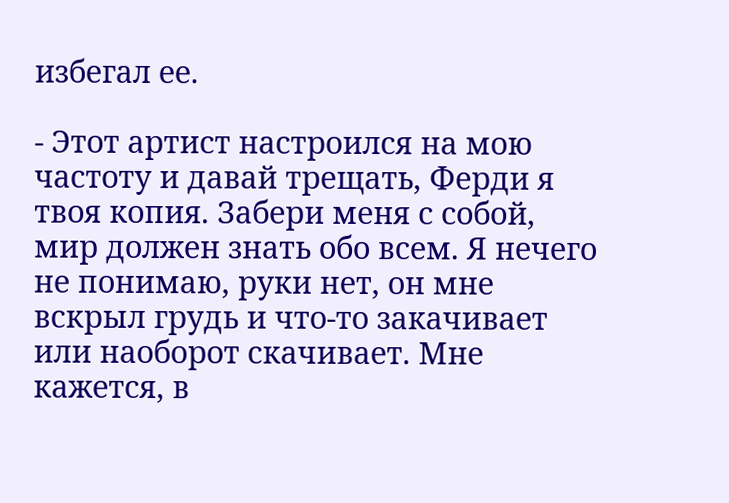избегал ее.

- Этот артист настроился на мою частоту и давай трещать, Ферди я твоя копия. Забери меня с собой, мир должен знать обо всем. Я нечего не понимаю, руки нет, он мне вскрыл грудь и что-то закачивает или наоборот скачивает. Мне кажется, в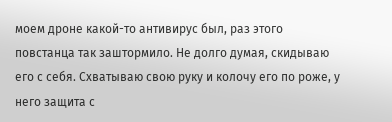моем дроне какой-то антивирус был, раз этого повстанца так заштормило. Не долго думая, скидываю его с себя. Схватываю свою руку и колочу его по роже, у него защита с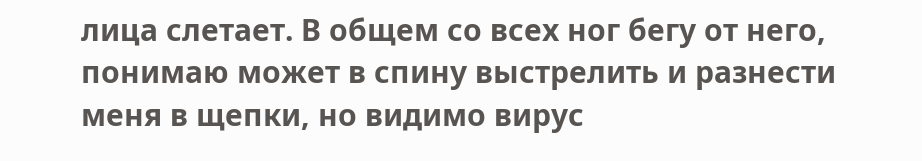лица слетает. В общем со всех ног бегу от него, понимаю может в спину выстрелить и разнести меня в щепки, но видимо вирус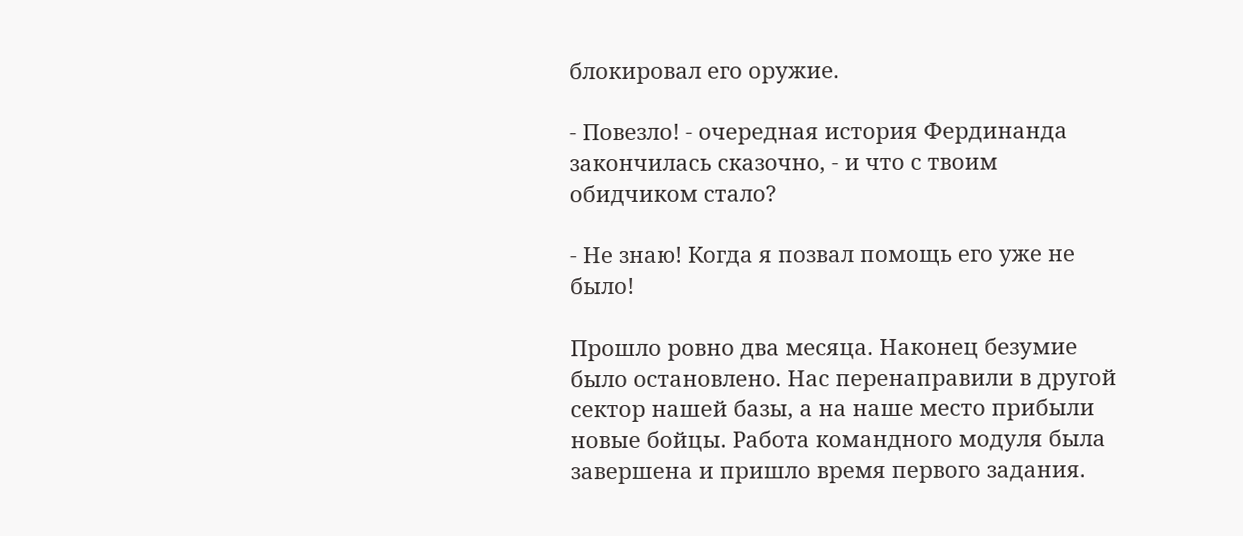блокировал его оружие.

- Повезло! - очередная история Фердинанда закончилась сказочно, - и что с твоим обидчиком стало?

- Не знаю! Когда я позвал помощь его уже не было!

Прошло ровно два месяца. Наконец безумие было остановлено. Нас перенаправили в другой сектор нашей базы, а на наше место прибыли новые бойцы. Работа командного модуля была завершена и пришло время первого задания.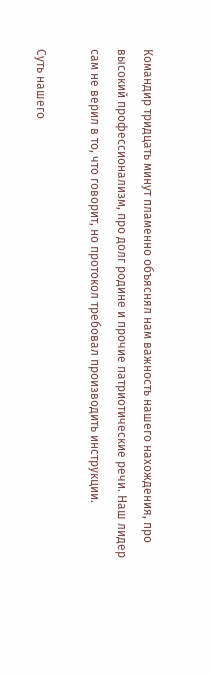Командир тридцать минут пламенно объяснял нам важность нашего нахождения, про высокий профессионализм, про долг родине и прочие патриотические речи. Наш лидер сам не верил в то, что говорит, но протокол требовал производить инструкции.

Суть нашего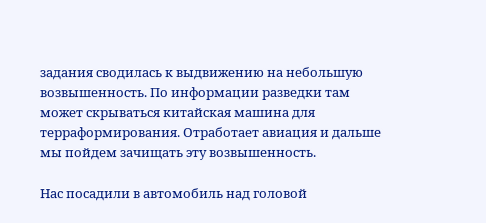задания сводилась к выдвижению на небольшую возвышенность. По информации разведки там может скрываться китайская машина для терраформирования. Отработает авиация и дальше мы пойдем зачищать эту возвышенность.

Нас посадили в автомобиль над головой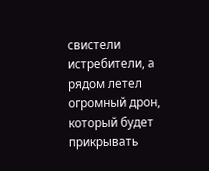свистели истребители, а рядом летел огромный дрон, который будет прикрывать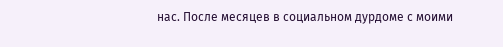нас. После месяцев в социальном дурдоме с моими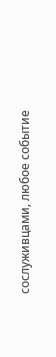сослуживцами, любое событие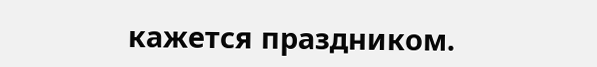кажется праздником.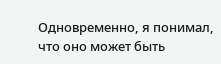Одновременно, я понимал, что оно может быть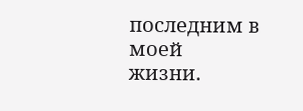последним в моей жизни.